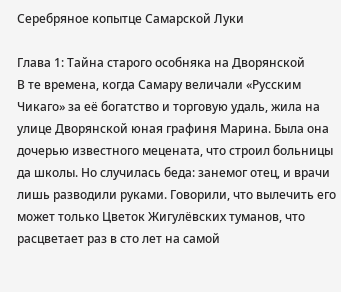Серебряное копытце Самарской Луки

Глава 1: Тайна старого особняка на Дворянской
В те времена, когда Самару величали «Русским Чикаго» за её богатство и торговую удаль, жила на улице Дворянской юная графиня Марина. Была она дочерью известного мецената, что строил больницы да школы. Но случилась беда: занемог отец, и врачи лишь разводили руками. Говорили, что вылечить его может только Цветок Жигулёвских туманов, что расцветает раз в сто лет на самой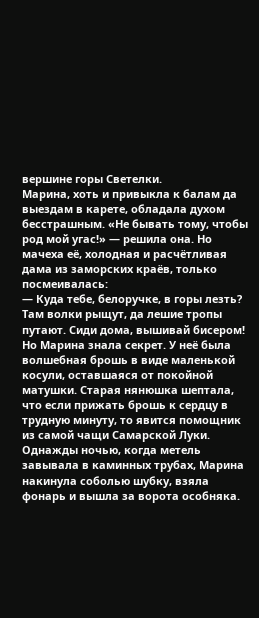вершине горы Светелки.
Марина, хоть и привыкла к балам да выездам в карете, обладала духом бесстрашным. «Не бывать тому, чтобы род мой угас!» — решила она. Но мачеха её, холодная и расчётливая дама из заморских краёв, только посмеивалась:
— Куда тебе, белоручке, в горы лезть? Там волки рыщут, да лешие тропы путают. Сиди дома, вышивай бисером!
Но Марина знала секрет. У неё была волшебная брошь в виде маленькой косули, оставшаяся от покойной матушки. Старая нянюшка шептала, что если прижать брошь к сердцу в трудную минуту, то явится помощник из самой чащи Самарской Луки.
Однажды ночью, когда метель завывала в каминных трубах, Марина накинула соболью шубку, взяла фонарь и вышла за ворота особняка.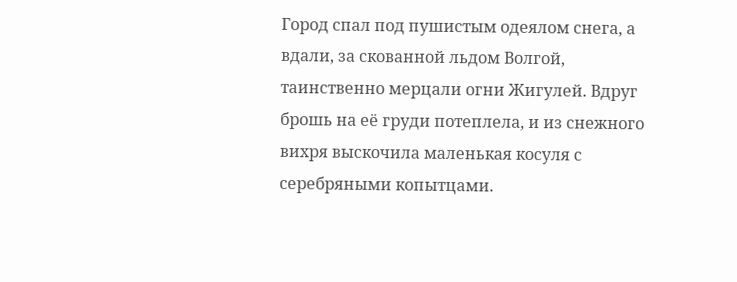Город спал под пушистым одеялом снега, а вдали, за скованной льдом Волгой, таинственно мерцали огни Жигулей. Вдруг брошь на её груди потеплела, и из снежного вихря выскочила маленькая косуля с серебряными копытцами.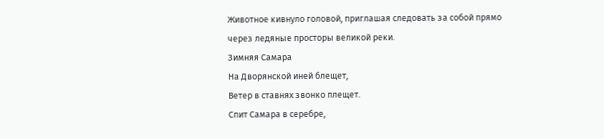Животное кивнуло головой, приглашая следовать за собой прямо через ледяные просторы великой реки.
Зимняя Самара
На Дворянской иней блещет,
Ветер в ставнях звонко плещет.
Спит Самара в серебре,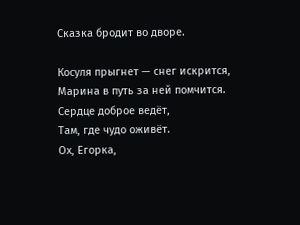Сказка бродит во дворе.

Косуля прыгнет — снег искрится,
Марина в путь за ней помчится.
Сердце доброе ведёт,
Там, где чудо оживёт.
Ох, Егорка,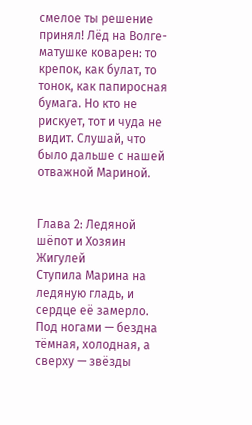смелое ты решение принял! Лёд на Волге-матушке коварен: то крепок, как булат, то тонок, как папиросная бумага. Но кто не рискует, тот и чуда не видит. Слушай, что было дальше с нашей отважной Мариной.


Глава 2: Ледяной шёпот и Хозяин Жигулей
Ступила Марина на ледяную гладь, и сердце её замерло. Под ногами — бездна тёмная, холодная, а сверху — звёзды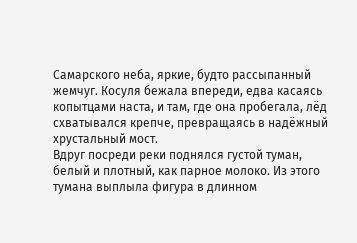Самарского неба, яркие, будто рассыпанный жемчуг. Косуля бежала впереди, едва касаясь копытцами наста, и там, где она пробегала, лёд схватывался крепче, превращаясь в надёжный хрустальный мост.
Вдруг посреди реки поднялся густой туман, белый и плотный, как парное молоко. Из этого тумана выплыла фигура в длинном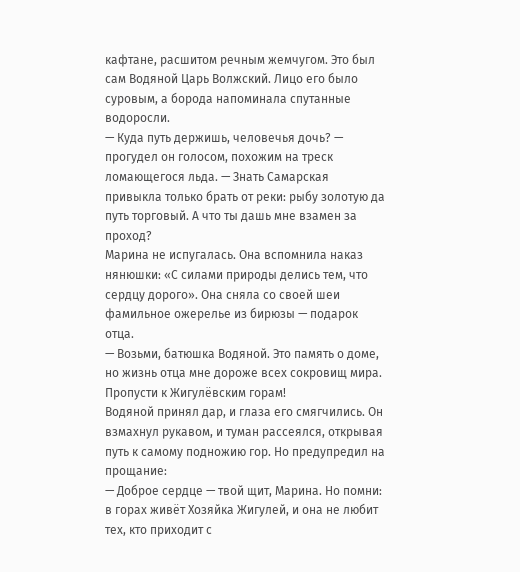кафтане, расшитом речным жемчугом. Это был сам Водяной Царь Волжский. Лицо его было суровым, а борода напоминала спутанные водоросли.
— Куда путь держишь, человечья дочь? — прогудел он голосом, похожим на треск ломающегося льда. — Знать Самарская привыкла только брать от реки: рыбу золотую да путь торговый. А что ты дашь мне взамен за проход?
Марина не испугалась. Она вспомнила наказ нянюшки: «С силами природы делись тем, что сердцу дорого». Она сняла со своей шеи фамильное ожерелье из бирюзы — подарок отца.
— Возьми, батюшка Водяной. Это память о доме, но жизнь отца мне дороже всех сокровищ мира. Пропусти к Жигулёвским горам!
Водяной принял дар, и глаза его смягчились. Он взмахнул рукавом, и туман рассеялся, открывая путь к самому подножию гор. Но предупредил на прощание:
— Доброе сердце — твой щит, Марина. Но помни: в горах живёт Хозяйка Жигулей, и она не любит тех, кто приходит с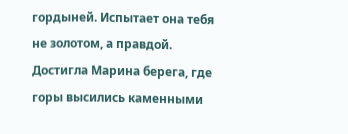гордыней. Испытает она тебя не золотом, а правдой.
Достигла Марина берега, где горы высились каменными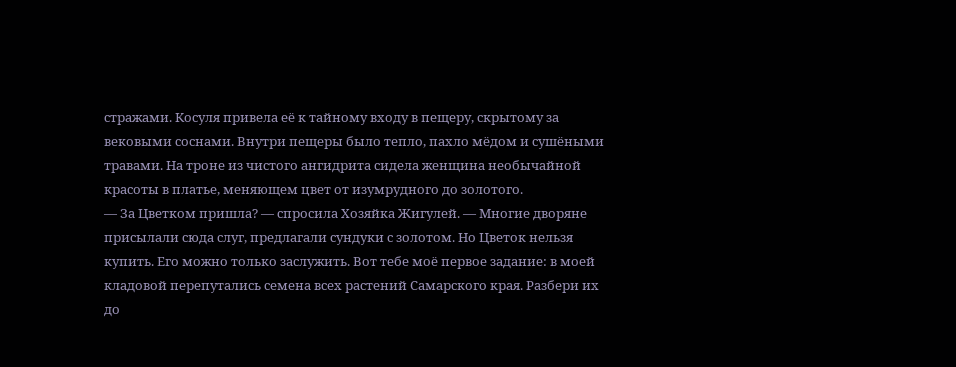стражами. Косуля привела её к тайному входу в пещеру, скрытому за вековыми соснами. Внутри пещеры было тепло, пахло мёдом и сушёными травами. На троне из чистого ангидрита сидела женщина необычайной красоты в платье, меняющем цвет от изумрудного до золотого.
— За Цветком пришла? — спросила Хозяйка Жигулей. — Многие дворяне присылали сюда слуг, предлагали сундуки с золотом. Но Цветок нельзя купить. Его можно только заслужить. Вот тебе моё первое задание: в моей кладовой перепутались семена всех растений Самарского края. Разбери их до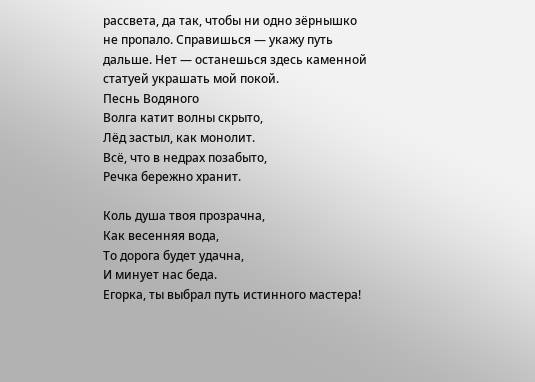рассвета, да так, чтобы ни одно зёрнышко не пропало. Справишься — укажу путь дальше. Нет — останешься здесь каменной статуей украшать мой покой.
Песнь Водяного
Волга катит волны скрыто,
Лёд застыл, как монолит.
Всё, что в недрах позабыто,
Речка бережно хранит.

Коль душа твоя прозрачна,
Как весенняя вода,
То дорога будет удачна,
И минует нас беда.
Егорка, ты выбрал путь истинного мастера!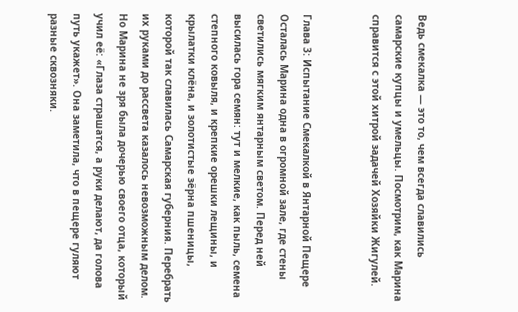Ведь смекалка — это то, чем всегда славились самарские купцы и умельцы. Посмотрим, как Марина справится с этой хитрой задачей Хозяйки Жигулей.


Глава 3: Испытание Смекалкой в Янтарной Пещере
Осталась Марина одна в огромной зале, где стены светились мягким янтарным светом. Перед ней высилась гора семян: тут и мелкие, как пыль, семена степного ковыля, и крепкие орешки лещины, и крылатки клёна, и золотистые зёрна пшеницы, которой так славилась Самарская губерния. Перебрать их руками до рассвета казалось невозможным делом.
Но Марина не зря была дочерью своего отца, который учил её: «Глаза страшатся, а руки делают, да голова путь укажет». Она заметила, что в пещере гуляют разные сквозняки.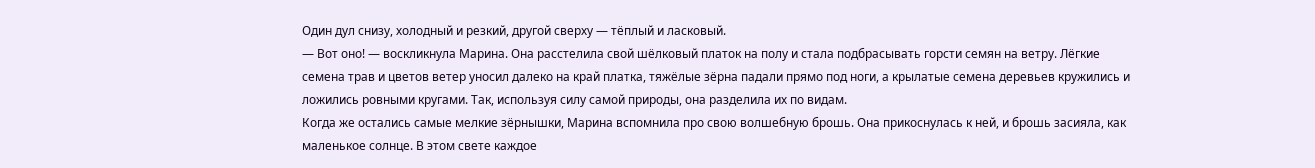Один дул снизу, холодный и резкий, другой сверху — тёплый и ласковый.
— Вот оно! — воскликнула Марина. Она расстелила свой шёлковый платок на полу и стала подбрасывать горсти семян на ветру. Лёгкие семена трав и цветов ветер уносил далеко на край платка, тяжёлые зёрна падали прямо под ноги, а крылатые семена деревьев кружились и ложились ровными кругами. Так, используя силу самой природы, она разделила их по видам.
Когда же остались самые мелкие зёрнышки, Марина вспомнила про свою волшебную брошь. Она прикоснулась к ней, и брошь засияла, как маленькое солнце. В этом свете каждое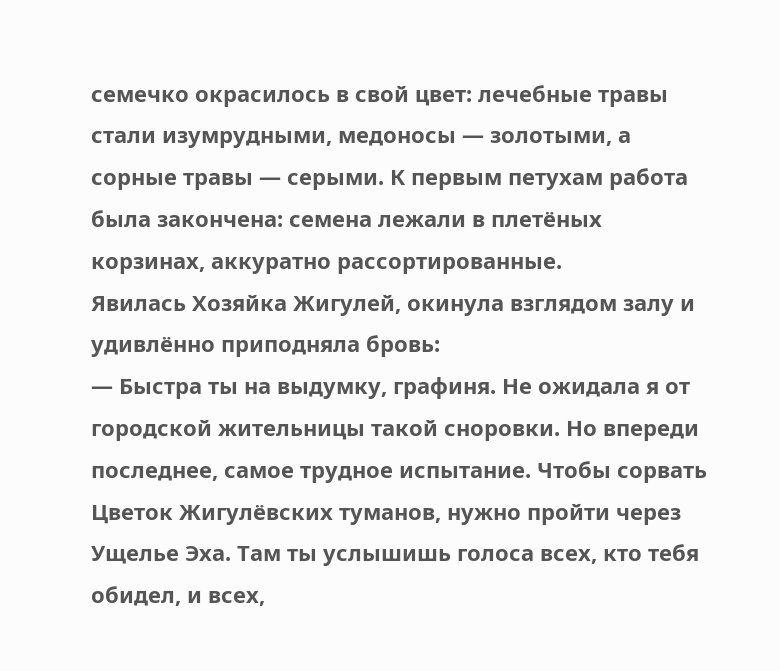семечко окрасилось в свой цвет: лечебные травы стали изумрудными, медоносы — золотыми, а сорные травы — серыми. К первым петухам работа была закончена: семена лежали в плетёных корзинах, аккуратно рассортированные.
Явилась Хозяйка Жигулей, окинула взглядом залу и удивлённо приподняла бровь:
— Быстра ты на выдумку, графиня. Не ожидала я от городской жительницы такой сноровки. Но впереди последнее, самое трудное испытание. Чтобы сорвать Цветок Жигулёвских туманов, нужно пройти через Ущелье Эха. Там ты услышишь голоса всех, кто тебя обидел, и всех,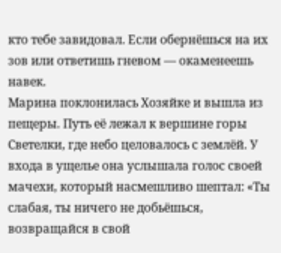кто тебе завидовал. Если обернёшься на их зов или ответишь гневом — окаменеешь навек.
Марина поклонилась Хозяйке и вышла из пещеры. Путь её лежал к вершине горы Светелки, где небо целовалось с землёй. У входа в ущелье она услышала голос своей мачехи, который насмешливо шептал: «Ты слабая, ты ничего не добьёшься, возвращайся в свой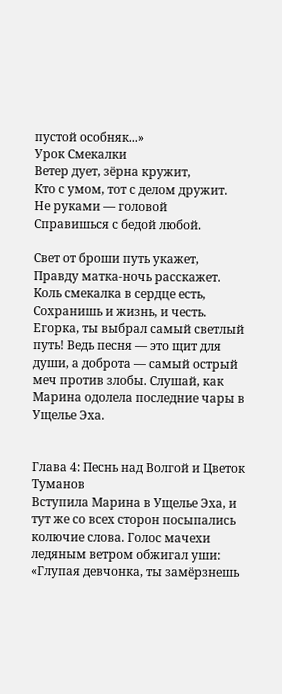пустой особняк...»
Урок Смекалки
Ветер дует, зёрна кружит,
Кто с умом, тот с делом дружит.
Не руками — головой
Справишься с бедой любой.

Свет от броши путь укажет,
Правду матка-ночь расскажет.
Коль смекалка в сердце есть,
Сохранишь и жизнь, и честь.
Егорка, ты выбрал самый светлый путь! Ведь песня — это щит для души, а доброта — самый острый меч против злобы. Слушай, как Марина одолела последние чары в Ущелье Эха.


Глава 4: Песнь над Волгой и Цветок Туманов
Вступила Марина в Ущелье Эха, и тут же со всех сторон посыпались колючие слова. Голос мачехи ледяным ветром обжигал уши: «Глупая девчонка, ты замёрзнешь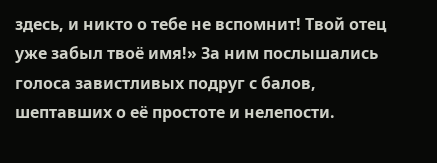здесь, и никто о тебе не вспомнит! Твой отец уже забыл твоё имя!» За ним послышались голоса завистливых подруг с балов, шептавших о её простоте и нелепости.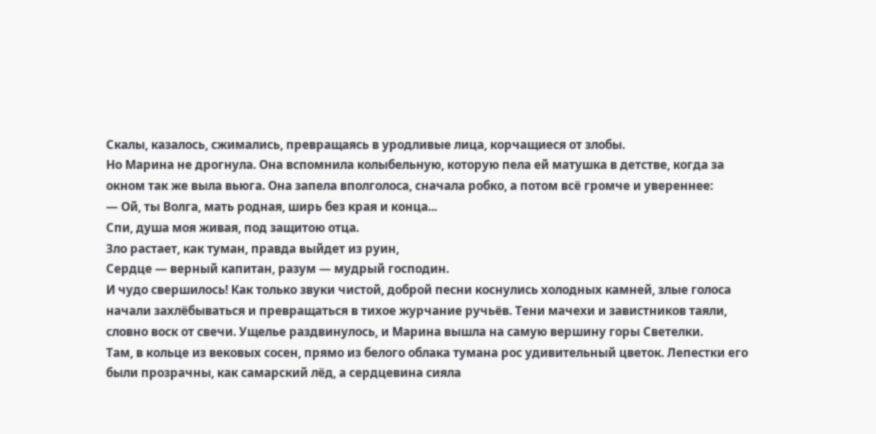Скалы, казалось, сжимались, превращаясь в уродливые лица, корчащиеся от злобы.
Но Марина не дрогнула. Она вспомнила колыбельную, которую пела ей матушка в детстве, когда за окном так же выла вьюга. Она запела вполголоса, сначала робко, а потом всё громче и увереннее:
— Ой, ты Волга, мать родная, ширь без края и конца...
Спи, душа моя живая, под защитою отца.
Зло растает, как туман, правда выйдет из руин,
Сердце — верный капитан, разум — мудрый господин.
И чудо свершилось! Как только звуки чистой, доброй песни коснулись холодных камней, злые голоса начали захлёбываться и превращаться в тихое журчание ручьёв. Тени мачехи и завистников таяли, словно воск от свечи. Ущелье раздвинулось, и Марина вышла на самую вершину горы Светелки.
Там, в кольце из вековых сосен, прямо из белого облака тумана рос удивительный цветок. Лепестки его были прозрачны, как самарский лёд, а сердцевина сияла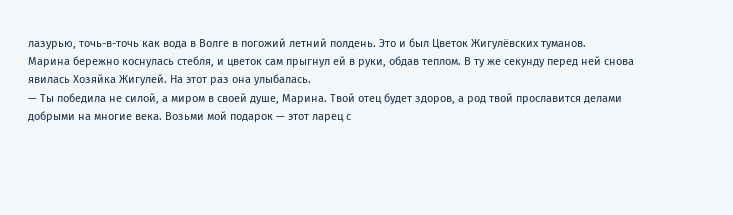лазурью, точь-в-точь как вода в Волге в погожий летний полдень. Это и был Цветок Жигулёвских туманов.
Марина бережно коснулась стебля, и цветок сам прыгнул ей в руки, обдав теплом. В ту же секунду перед ней снова явилась Хозяйка Жигулей. На этот раз она улыбалась.
— Ты победила не силой, а миром в своей душе, Марина. Твой отец будет здоров, а род твой прославится делами добрыми на многие века. Возьми мой подарок — этот ларец с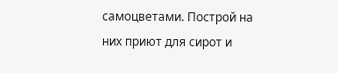самоцветами. Построй на них приют для сирот и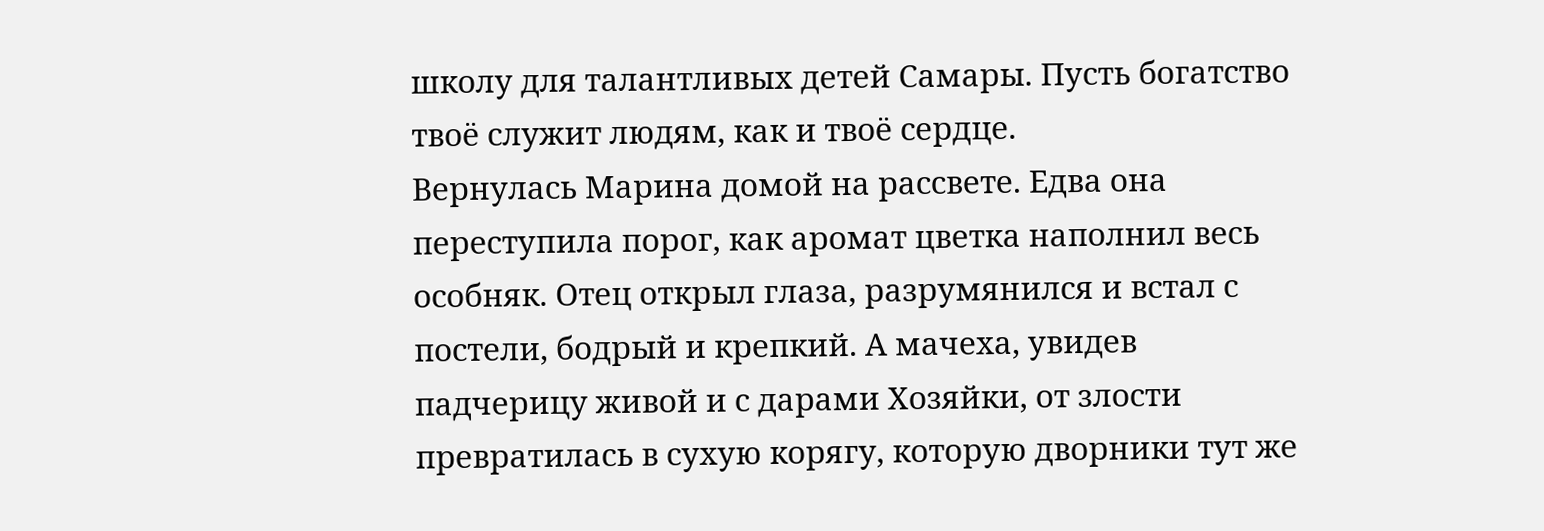школу для талантливых детей Самары. Пусть богатство твоё служит людям, как и твоё сердце.
Вернулась Марина домой на рассвете. Едва она переступила порог, как аромат цветка наполнил весь особняк. Отец открыл глаза, разрумянился и встал с постели, бодрый и крепкий. А мачеха, увидев падчерицу живой и с дарами Хозяйки, от злости превратилась в сухую корягу, которую дворники тут же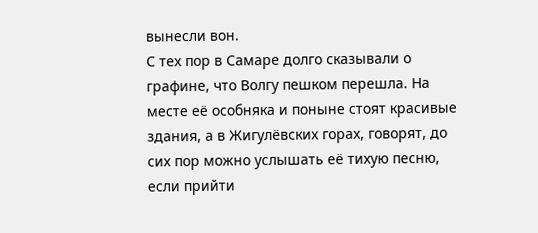вынесли вон.
С тех пор в Самаре долго сказывали о графине, что Волгу пешком перешла. На месте её особняка и поныне стоят красивые здания, а в Жигулёвских горах, говорят, до сих пор можно услышать её тихую песню, если прийти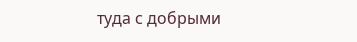туда с добрыми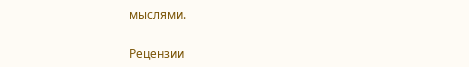мыслями.


Рецензии